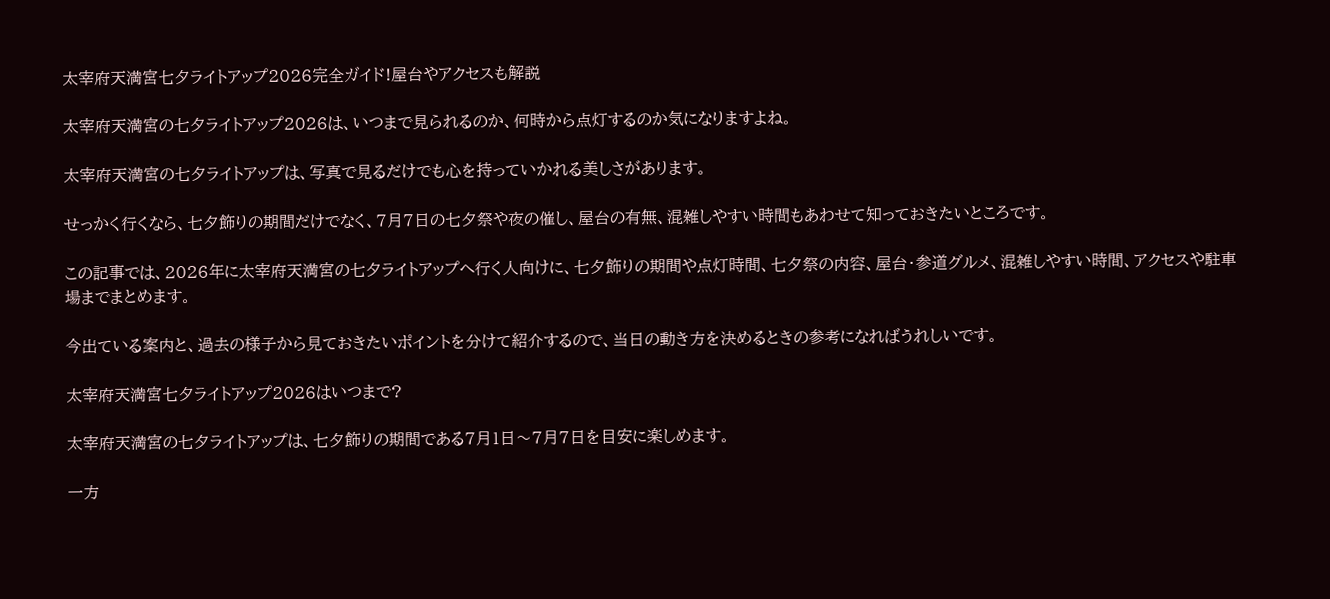太宰府天満宮七夕ライトアップ2026完全ガイド!屋台やアクセスも解説

太宰府天満宮の七夕ライトアップ2026は、いつまで見られるのか、何時から点灯するのか気になりますよね。

太宰府天満宮の七夕ライトアップは、写真で見るだけでも心を持っていかれる美しさがあります。

せっかく行くなら、七夕飾りの期間だけでなく、7月7日の七夕祭や夜の催し、屋台の有無、混雑しやすい時間もあわせて知っておきたいところです。

この記事では、2026年に太宰府天満宮の七夕ライトアップへ行く人向けに、七夕飾りの期間や点灯時間、七夕祭の内容、屋台・参道グルメ、混雑しやすい時間、アクセスや駐車場までまとめます。

今出ている案内と、過去の様子から見ておきたいポイントを分けて紹介するので、当日の動き方を決めるときの参考になればうれしいです。

太宰府天満宮七夕ライトアップ2026はいつまで?

太宰府天満宮の七夕ライトアップは、七夕飾りの期間である7月1日〜7月7日を目安に楽しめます。

一方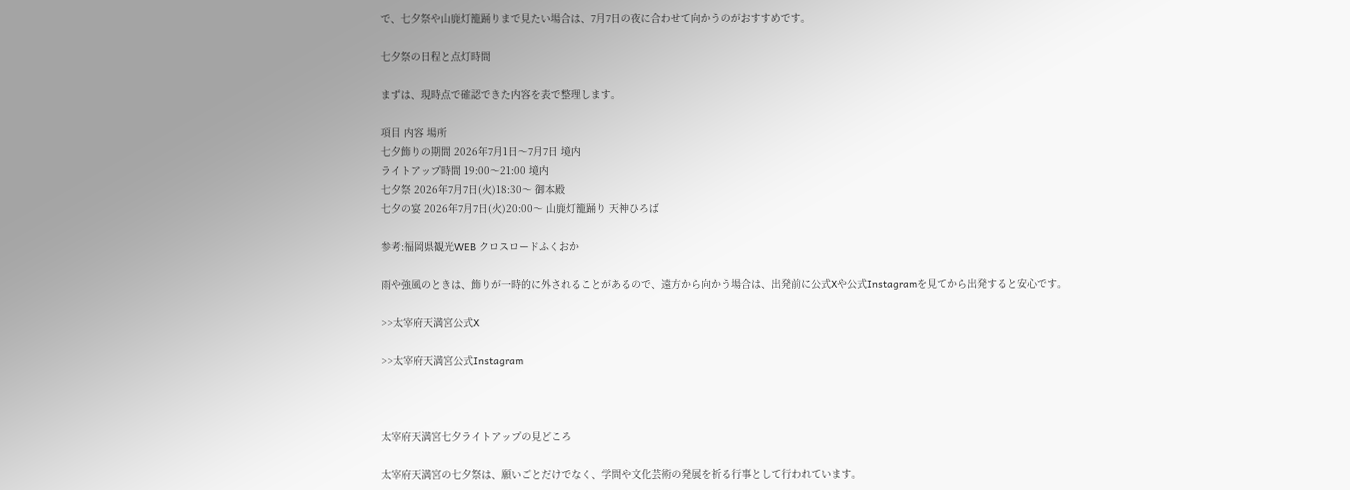で、七夕祭や山鹿灯籠踊りまで見たい場合は、7月7日の夜に合わせて向かうのがおすすめです。

七夕祭の日程と点灯時間

まずは、現時点で確認できた内容を表で整理します。

項目 内容 場所
七夕飾りの期間 2026年7月1日〜7月7日 境内
ライトアップ時間 19:00〜21:00 境内
七夕祭 2026年7月7日(火)18:30〜 御本殿
七夕の宴 2026年7月7日(火)20:00〜 山鹿灯籠踊り 天神ひろば

参考:福岡県観光WEB クロスロードふくおか

雨や強風のときは、飾りが一時的に外されることがあるので、遠方から向かう場合は、出発前に公式Xや公式Instagramを見てから出発すると安心です。

>>太宰府天満宮公式X

>>太宰府天満宮公式Instagram



太宰府天満宮七夕ライトアップの見どころ

太宰府天満宮の七夕祭は、願いごとだけでなく、学問や文化芸術の発展を祈る行事として行われています。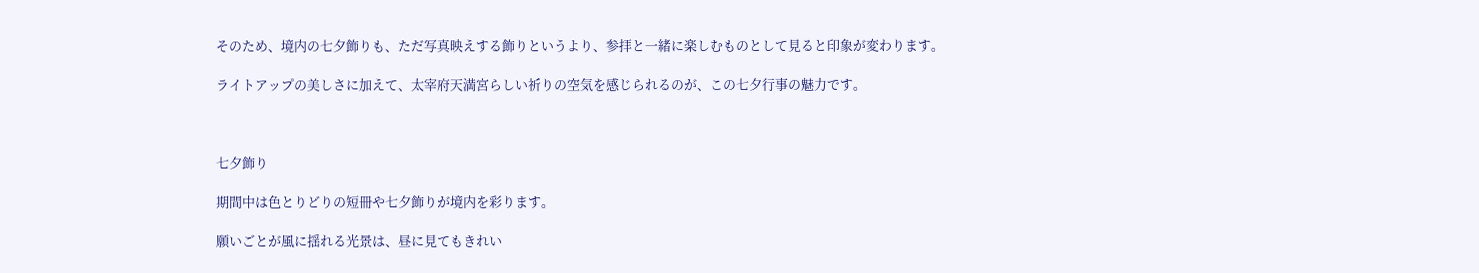そのため、境内の七夕飾りも、ただ写真映えする飾りというより、参拝と一緒に楽しむものとして見ると印象が変わります。

ライトアップの美しさに加えて、太宰府天満宮らしい祈りの空気を感じられるのが、この七夕行事の魅力です。



七夕飾り

期間中は色とりどりの短冊や七夕飾りが境内を彩ります。

願いごとが風に揺れる光景は、昼に見てもきれい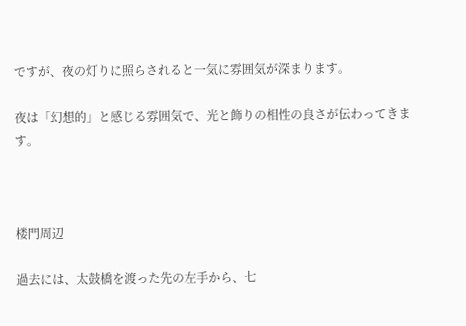ですが、夜の灯りに照らされると一気に雰囲気が深まります。

夜は「幻想的」と感じる雰囲気で、光と飾りの相性の良さが伝わってきます。



楼門周辺

過去には、太鼓橋を渡った先の左手から、七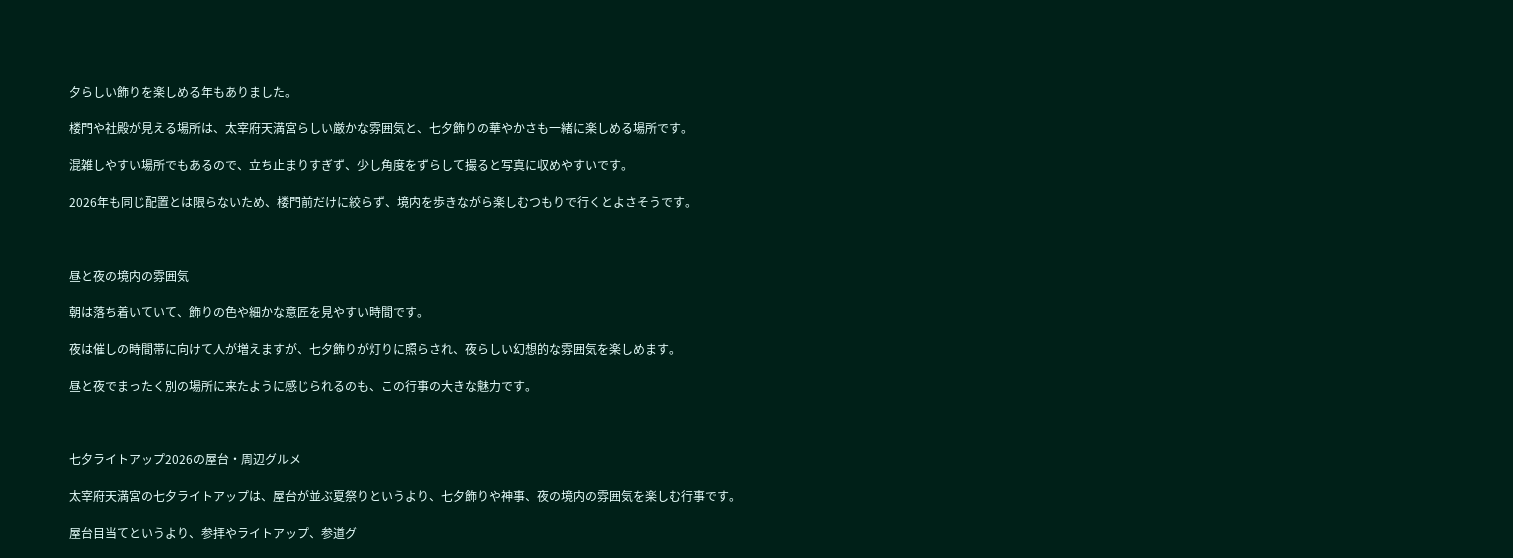夕らしい飾りを楽しめる年もありました。

楼門や社殿が見える場所は、太宰府天満宮らしい厳かな雰囲気と、七夕飾りの華やかさも一緒に楽しめる場所です。

混雑しやすい場所でもあるので、立ち止まりすぎず、少し角度をずらして撮ると写真に収めやすいです。

2026年も同じ配置とは限らないため、楼門前だけに絞らず、境内を歩きながら楽しむつもりで行くとよさそうです。



昼と夜の境内の雰囲気

朝は落ち着いていて、飾りの色や細かな意匠を見やすい時間です。

夜は催しの時間帯に向けて人が増えますが、七夕飾りが灯りに照らされ、夜らしい幻想的な雰囲気を楽しめます。

昼と夜でまったく別の場所に来たように感じられるのも、この行事の大きな魅力です。



七夕ライトアップ2026の屋台・周辺グルメ

太宰府天満宮の七夕ライトアップは、屋台が並ぶ夏祭りというより、七夕飾りや神事、夜の境内の雰囲気を楽しむ行事です。

屋台目当てというより、参拝やライトアップ、参道グ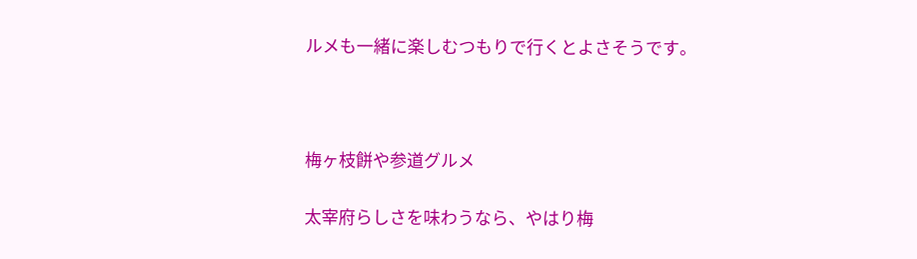ルメも一緒に楽しむつもりで行くとよさそうです。



梅ヶ枝餅や参道グルメ

太宰府らしさを味わうなら、やはり梅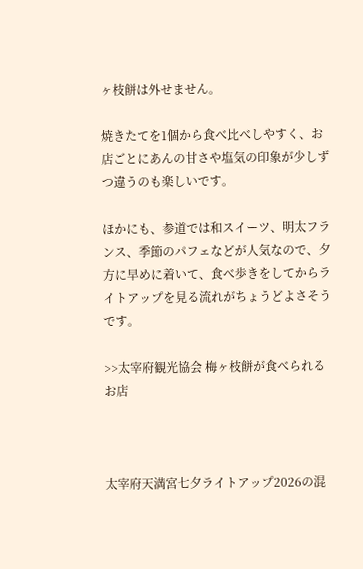ヶ枝餅は外せません。

焼きたてを1個から食べ比べしやすく、お店ごとにあんの甘さや塩気の印象が少しずつ違うのも楽しいです。

ほかにも、参道では和スイーツ、明太フランス、季節のパフェなどが人気なので、夕方に早めに着いて、食べ歩きをしてからライトアップを見る流れがちょうどよさそうです。

>>太宰府観光協会 梅ヶ枝餅が食べられるお店



太宰府天満宮七夕ライトアップ2026の混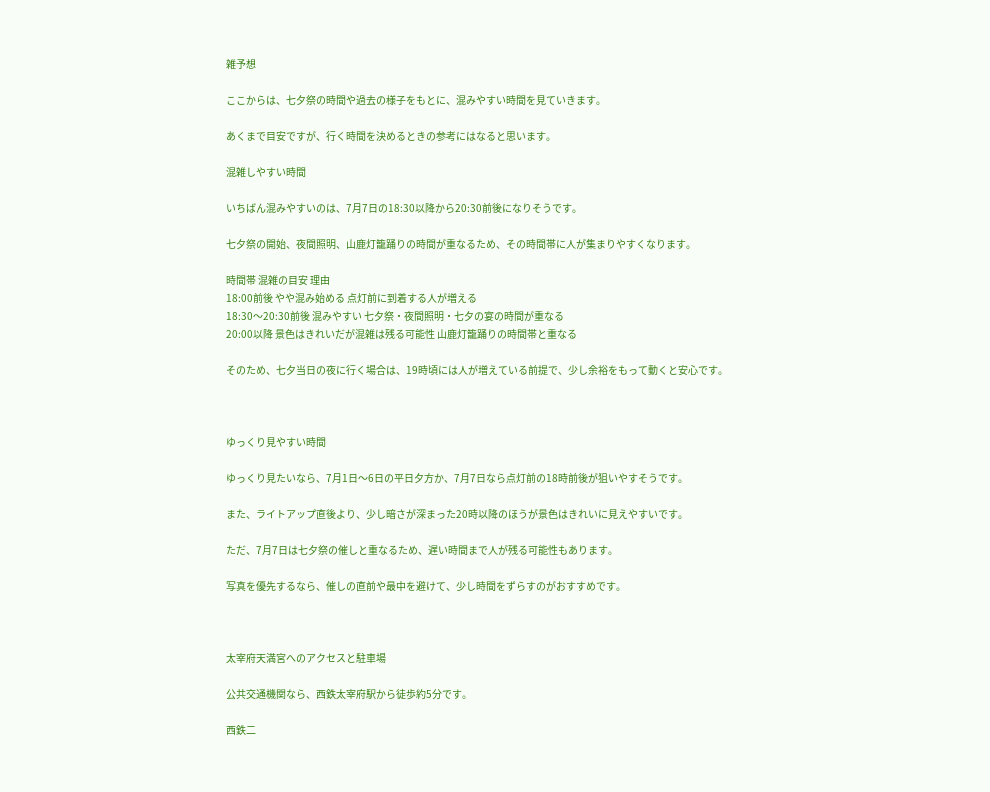雑予想

ここからは、七夕祭の時間や過去の様子をもとに、混みやすい時間を見ていきます。

あくまで目安ですが、行く時間を決めるときの参考にはなると思います。

混雑しやすい時間

いちばん混みやすいのは、7月7日の18:30以降から20:30前後になりそうです。

七夕祭の開始、夜間照明、山鹿灯籠踊りの時間が重なるため、その時間帯に人が集まりやすくなります。

時間帯 混雑の目安 理由
18:00前後 やや混み始める 点灯前に到着する人が増える
18:30〜20:30前後 混みやすい 七夕祭・夜間照明・七夕の宴の時間が重なる
20:00以降 景色はきれいだが混雑は残る可能性 山鹿灯籠踊りの時間帯と重なる

そのため、七夕当日の夜に行く場合は、19時頃には人が増えている前提で、少し余裕をもって動くと安心です。



ゆっくり見やすい時間

ゆっくり見たいなら、7月1日〜6日の平日夕方か、7月7日なら点灯前の18時前後が狙いやすそうです。

また、ライトアップ直後より、少し暗さが深まった20時以降のほうが景色はきれいに見えやすいです。

ただ、7月7日は七夕祭の催しと重なるため、遅い時間まで人が残る可能性もあります。

写真を優先するなら、催しの直前や最中を避けて、少し時間をずらすのがおすすめです。



太宰府天満宮へのアクセスと駐車場

公共交通機関なら、西鉄太宰府駅から徒歩約5分です。

西鉄二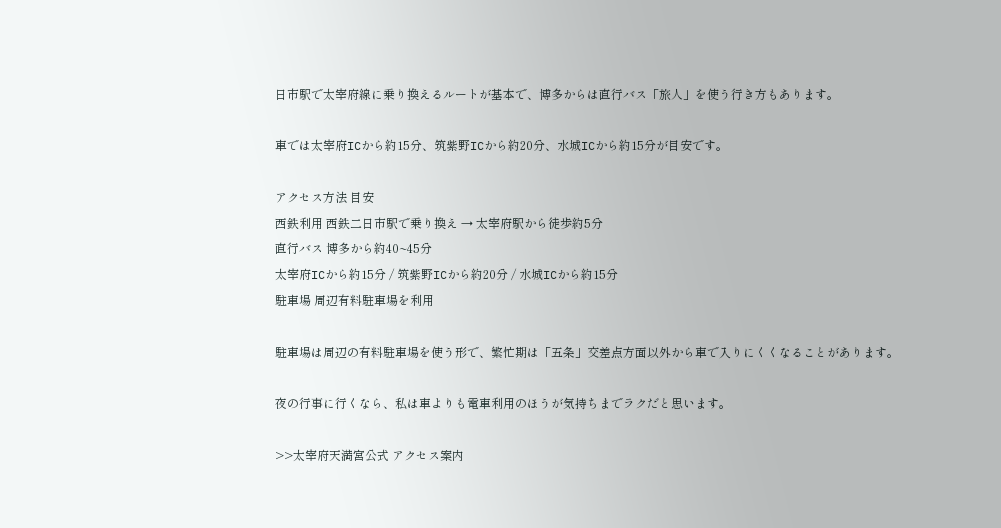日市駅で太宰府線に乗り換えるルートが基本で、博多からは直行バス「旅人」を使う行き方もあります。

車では太宰府ICから約15分、筑紫野ICから約20分、水城ICから約15分が目安です。

アクセス方法 目安
西鉄利用 西鉄二日市駅で乗り換え → 太宰府駅から徒歩約5分
直行バス 博多から約40~45分
太宰府ICから約15分 / 筑紫野ICから約20分 / 水城ICから約15分
駐車場 周辺有料駐車場を利用

駐車場は周辺の有料駐車場を使う形で、繁忙期は「五条」交差点方面以外から車で入りにくくなることがあります。

夜の行事に行くなら、私は車よりも電車利用のほうが気持ちまでラクだと思います。

>>太宰府天満宮公式 アクセス案内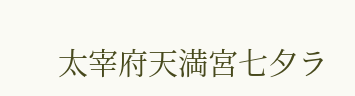太宰府天満宮七夕ラ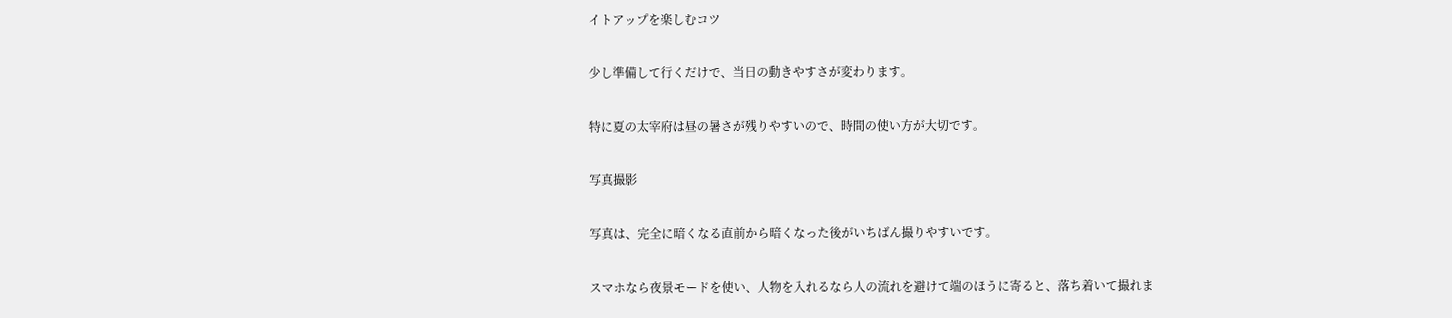イトアップを楽しむコツ

少し準備して行くだけで、当日の動きやすさが変わります。

特に夏の太宰府は昼の暑さが残りやすいので、時間の使い方が大切です。

写真撮影

写真は、完全に暗くなる直前から暗くなった後がいちばん撮りやすいです。

スマホなら夜景モードを使い、人物を入れるなら人の流れを避けて端のほうに寄ると、落ち着いて撮れま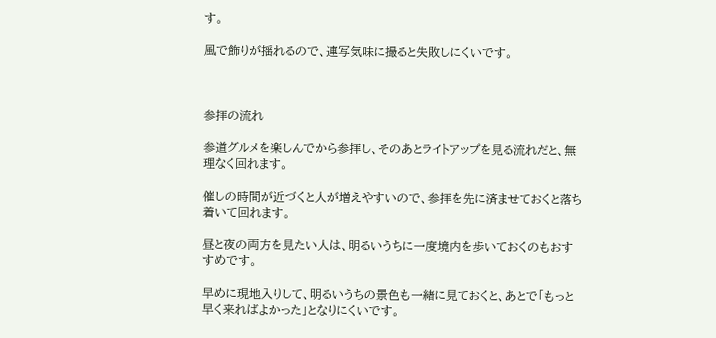す。

風で飾りが揺れるので、連写気味に撮ると失敗しにくいです。



参拝の流れ

参道グルメを楽しんでから参拝し、そのあとライトアップを見る流れだと、無理なく回れます。

催しの時間が近づくと人が増えやすいので、参拝を先に済ませておくと落ち着いて回れます。

昼と夜の両方を見たい人は、明るいうちに一度境内を歩いておくのもおすすめです。

早めに現地入りして、明るいうちの景色も一緒に見ておくと、あとで「もっと早く来ればよかった」となりにくいです。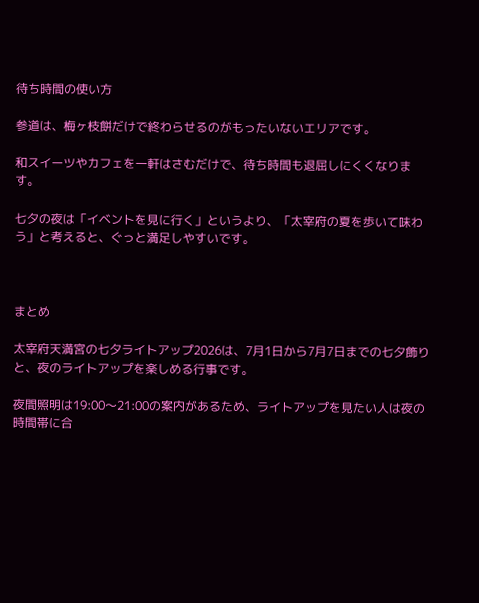待ち時間の使い方

参道は、梅ヶ枝餅だけで終わらせるのがもったいないエリアです。

和スイーツやカフェを一軒はさむだけで、待ち時間も退屈しにくくなります。

七夕の夜は「イベントを見に行く」というより、「太宰府の夏を歩いて味わう」と考えると、ぐっと満足しやすいです。



まとめ

太宰府天満宮の七夕ライトアップ2026は、7月1日から7月7日までの七夕飾りと、夜のライトアップを楽しめる行事です。

夜間照明は19:00〜21:00の案内があるため、ライトアップを見たい人は夜の時間帯に合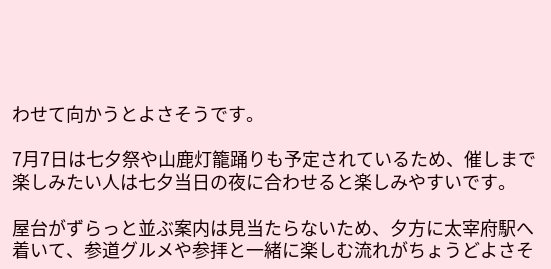わせて向かうとよさそうです。

7月7日は七夕祭や山鹿灯籠踊りも予定されているため、催しまで楽しみたい人は七夕当日の夜に合わせると楽しみやすいです。

屋台がずらっと並ぶ案内は見当たらないため、夕方に太宰府駅へ着いて、参道グルメや参拝と一緒に楽しむ流れがちょうどよさそ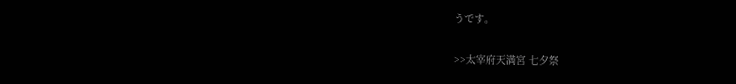うです。

>>太宰府天満宮 七夕祭